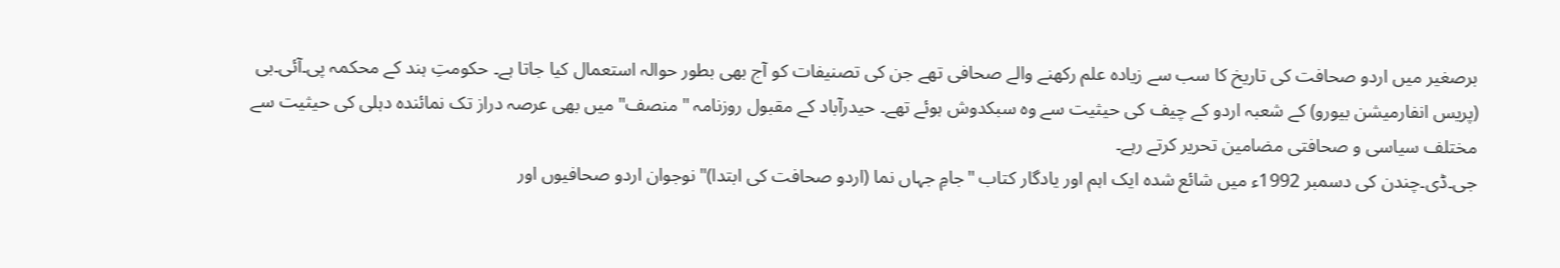برصغیر میں اردو صحافت کی تاریخ کا سب سے زیادہ علم رکھنے والے صحافی تھے جن کی تصنیفات کو آج بھی بطور حوالہ استعمال کیا جاتا ہے۔ حکومتِ ہند کے محکمہ پی۔آئی۔بی (پریس انفارمیشن بیورو) کے شعبہ اردو کے چیف کی حیثیت سے وہ سبکدوش ہوئے تھے۔ حیدرآباد کے مقبول روزنامہ "منصف" میں بھی عرصہ دراز تک نمائندہ دہلی کی حیثیت سے مختلف سیاسی و صحافتی مضامین تحریر کرتے رہے۔
جی۔ڈی۔چندن کی دسمبر 1992ء میں شائع شدہ ایک اہم اور یادگار کتاب "جامِ جہاں نما (اردو صحافت کی ابتدا)" نوجوان اردو صحافیوں اور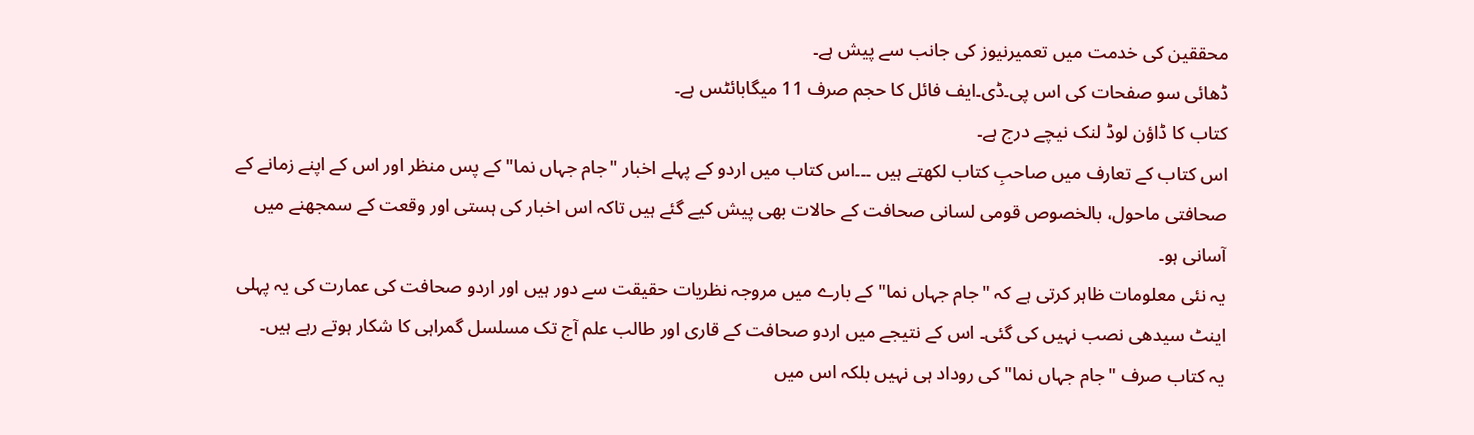محققین کی خدمت میں تعمیرنیوز کی جانب سے پیش ہے۔
ڈھائی سو صفحات کی اس پی۔ڈی۔ایف فائل کا حجم صرف 11 میگابائٹس ہے۔
کتاب کا ڈاؤن لوڈ لنک نیچے درج ہے۔
اس کتاب کے تعارف میں صاحبِ کتاب لکھتے ہیں ۔۔۔اس کتاب میں اردو کے پہلے اخبار "جام جہاں نما" کے پس منظر اور اس کے اپنے زمانے کے صحافتی ماحول، بالخصوص قومی لسانی صحافت کے حالات بھی پیش کیے گئے ہیں تاکہ اس اخبار کی ہستی اور وقعت کے سمجھنے میں آسانی ہو۔
یہ نئی معلومات ظاہر کرتی ہے کہ "جام جہاں نما" کے بارے میں مروجہ نظریات حقیقت سے دور ہیں اور اردو صحافت کی عمارت کی یہ پہلی اینٹ سیدھی نصب نہیں کی گئی۔ اس کے نتیجے میں اردو صحافت کے قاری اور طالب علم آج تک مسلسل گمراہی کا شکار ہوتے رہے ہیں۔
یہ کتاب صرف "جام جہاں نما" کی روداد ہی نہیں بلکہ اس میں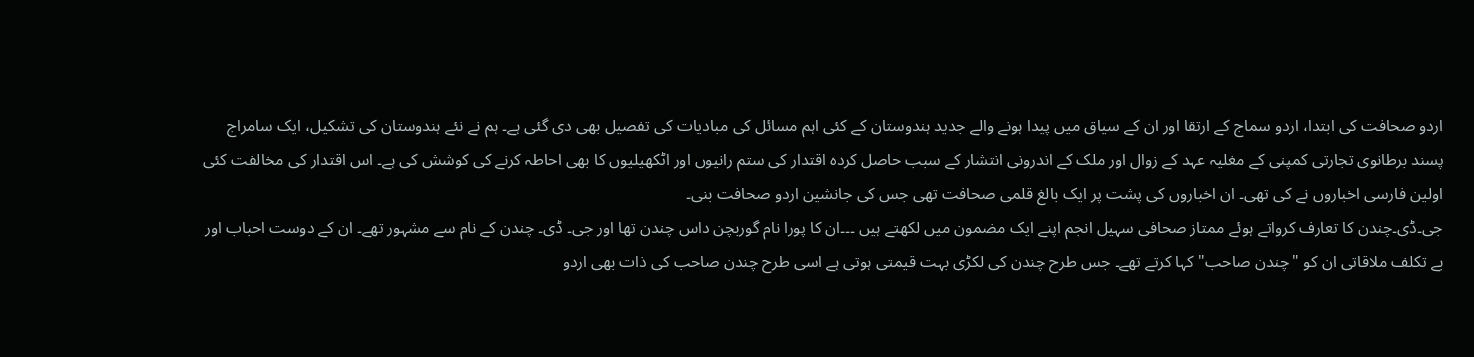اردو صحافت کی ابتدا، اردو سماج کے ارتقا اور ان کے سیاق میں پیدا ہونے والے جدید ہندوستان کے کئی اہم مسائل کی مبادیات کی تفصیل بھی دی گئی ہے۔ ہم نے نئے ہندوستان کی تشکیل، ایک سامراج پسند برطانوی تجارتی کمپنی کے مغلیہ عہد کے زوال اور ملک کے اندرونی انتشار کے سبب حاصل کردہ اقتدار کی ستم رانیوں اور اٹکھیلیوں کا بھی احاطہ کرنے کی کوشش کی ہے۔ اس اقتدار کی مخالفت کئی اولین فارسی اخباروں نے کی تھی۔ ان اخباروں کی پشت پر ایک بالغ قلمی صحافت تھی جس کی جانشین اردو صحافت بنی۔
جی۔ڈی۔چندن کا تعارف کرواتے ہوئے ممتاز صحافی سہیل انجم اپنے ایک مضمون میں لکھتے ہیں ۔۔۔ان کا پورا نام گوربچن داس چندن تھا اور جی۔ ڈی۔ چندن کے نام سے مشہور تھے۔ ان کے دوست احباب اور بے تکلف ملاقاتی ان کو "چندن صاحب" کہا کرتے تھے۔ جس طرح چندن کی لکڑی بہت قیمتی ہوتی ہے اسی طرح چندن صاحب کی ذات بھی اردو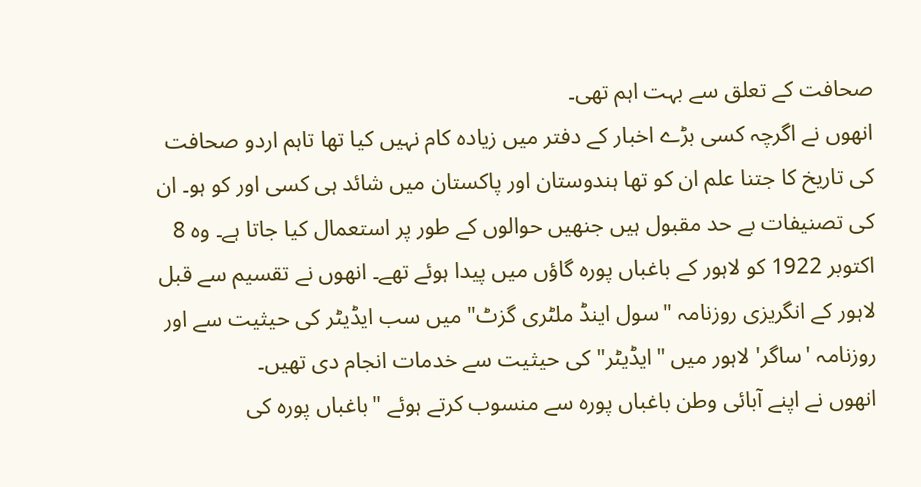صحافت کے تعلق سے بہت اہم تھی۔
انھوں نے اگرچہ کسی بڑے اخبار کے دفتر میں زیادہ کام نہیں کیا تھا تاہم اردو صحافت کی تاریخ کا جتنا علم ان کو تھا ہندوستان اور پاکستان میں شائد ہی کسی اور کو ہو۔ ان کی تصنیفات بے حد مقبول ہیں جنھیں حوالوں کے طور پر استعمال کیا جاتا ہے۔ وہ 8 اکتوبر 1922 کو لاہور کے باغباں پورہ گاؤں میں پیدا ہوئے تھے۔ انھوں نے تقسیم سے قبل لاہور کے انگریزی روزنامہ "سول اینڈ ملٹری گزٹ" میں سب ایڈیٹر کی حیثیت سے اور روزنامہ 'ساگر' لاہور میں "ایڈیٹر" کی حیثیت سے خدمات انجام دی تھیں۔
انھوں نے اپنے آبائی وطن باغباں پورہ سے منسوب کرتے ہوئے "باغباں پورہ کی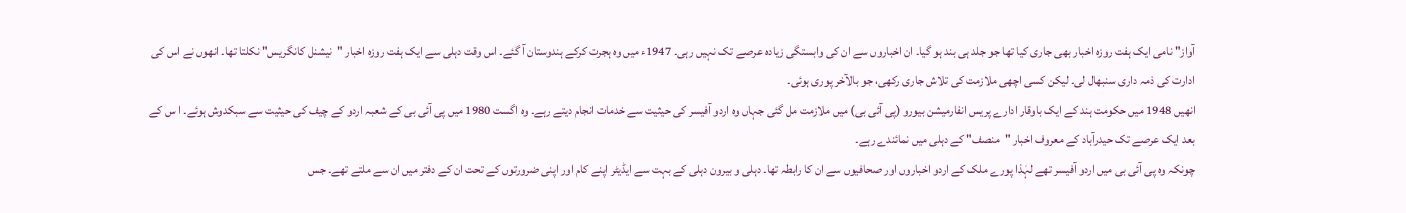آواز" نامی ایک ہفت روزہ اخبار بھی جاری کیا تھا جو جلد ہی بند ہو گیا۔ ان اخباروں سے ان کی وابستگی زیادہ عرصے تک نہیں رہی۔ 1947ء میں وہ ہجرت کرکے ہندوستان آ گئے۔ اس وقت دہلی سے ایک ہفت روزہ اخبار "نیشنل کانگریس" نکلتا تھا۔ انھوں نے اس کی ادارت کی ذمہ داری سنبھال لی۔ لیکن کسی اچھی ملازمت کی تلاش جاری رکھی، جو بالآخر پوری ہوئی۔
انھیں 1948 میں حکومت ہند کے ایک باوقار ادارے پریس انفارمیشن بیورو (پی آئی بی) میں ملازمت مل گئی جہاں وہ اردو آفیسر کی حیثیت سے خدمات انجام دیتے رہے۔ وہ اگست 1980 میں پی آئی بی کے شعبہ اردو کے چیف کی حیثیت سے سبکدوش ہوئے۔ ا س کے بعد ایک عرصے تک حیدرآباد کے معروف اخبار "منصف" کے دہلی میں نمائندے رہے۔
چونکہ وہ پی آئی بی میں اردو آفیسر تھے لہٰذا پورے ملک کے اردو اخباروں اور صحافیوں سے ان کا رابطہ تھا۔ دہلی و بیرون دہلی کے بہت سے ایڈیٹر اپنے کام اور اپنی ضرورتوں کے تحت ان کے دفتر میں ان سے ملتے تھے۔ جس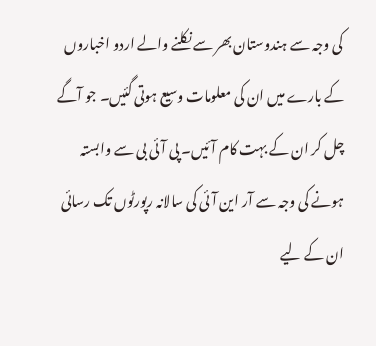کی وجہ سے ہندوستان بھر سے نکلنے والے اردو اخباروں کے بارے میں ان کی معلومات وسیع ہوتی گئیں۔ جو آگے چل کر ان کے بہت کام آئیں۔ پی آئی بی سے وابستہ ہونے کی وجہ سے آر این آئی کی سالانہ رپورٹوں تک رسائی ان کے لیے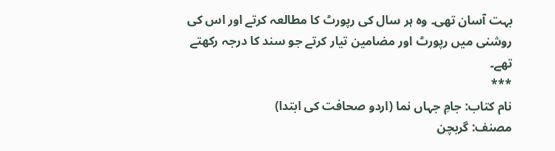بہت آسان تھی۔ وہ ہر سال کی رپورٹ کا مطالعہ کرتے اور اس کی روشنی میں رپورٹ اور مضامین تیار کرتے جو سند کا درجہ رکھتے تھے۔
***
نام کتاب: جامِ جہاں نما (اردو صحافت کی ابتدا)
مصنف: گربچن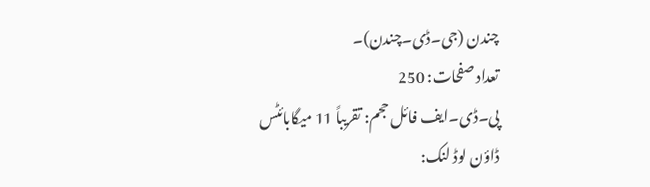چندن (جی۔ڈی۔چندن)۔
تعداد صفحات: 250
پی۔ڈی۔ایف فائل حجم: تقریباً 11 میگابائٹس
ڈاؤن لوڈ لنک: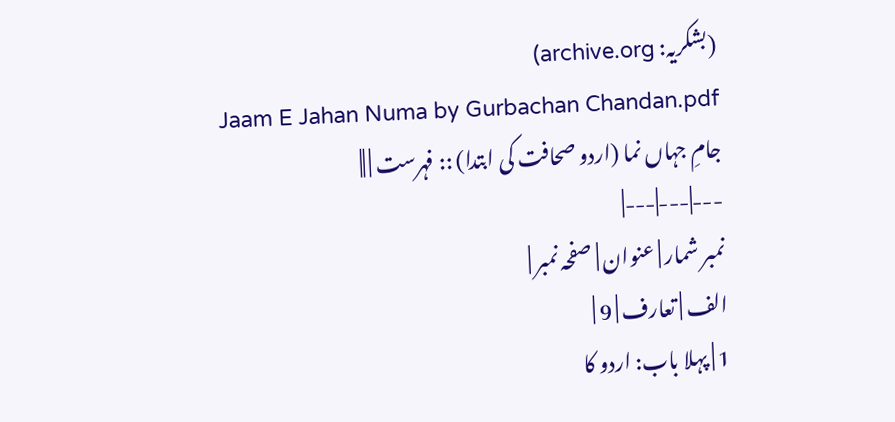(بشکریہ: archive.org)
Jaam E Jahan Numa by Gurbachan Chandan.pdf
جامِ جہاں نما (اردو صحافت کی ابتدا) :: فہرست | ||
---|---|---|
نمبر شمار | عنوان | صفحہ نمبر |
الف | تعارف | 9 |
1 | پہلا باب: اردو کا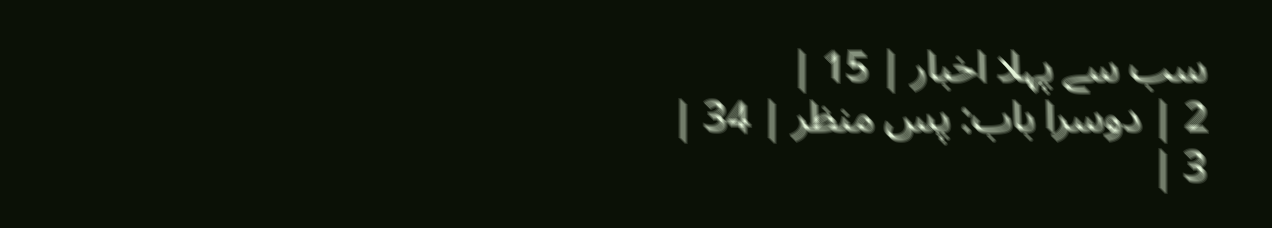سب سے پہلا اخبار | 15 |
2 | دوسرا باب: پس منظر | 34 |
3 |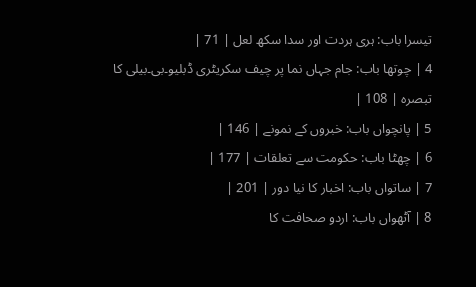تیسرا باب: ہری ہردت اور سدا سکھ لعل | 71 |
4 | چوتھا باب: جام جہاں نما پر چیف سکریٹری ڈبلیو۔بی۔بیلی کا تبصرہ | 108 |
5 | پانچواں باب: خبروں کے نمونے | 146 |
6 | چھٹا باب: حکومت سے تعلقات | 177 |
7 | ساتواں باب: اخبار کا نیا دور | 201 |
8 | آٹھواں باب: اردو صحافت کا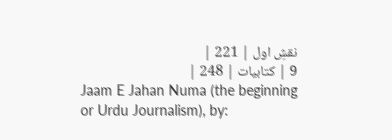نقشِ اول | 221 |
9 | کتابیات | 248 |
Jaam E Jahan Numa (the beginning or Urdu Journalism), by: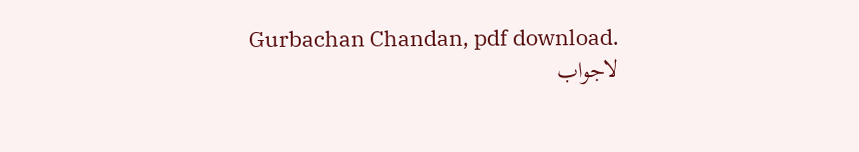Gurbachan Chandan, pdf download.
لاجواب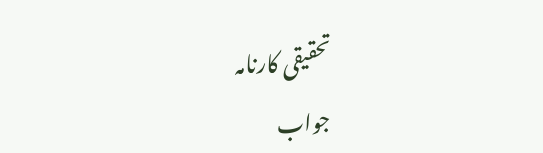تحقیقی کارنامہ
جواب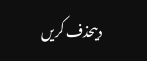دیںحذف کریں